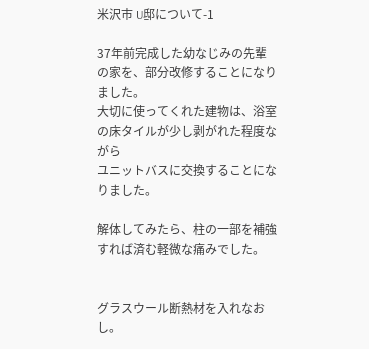米沢市 U邸について-1

37年前完成した幼なじみの先輩の家を、部分改修することになりました。
大切に使ってくれた建物は、浴室の床タイルが少し剥がれた程度ながら
ユニットバスに交換することになりました。

解体してみたら、柱の一部を補強すれば済む軽微な痛みでした。


グラスウール断熱材を入れなおし。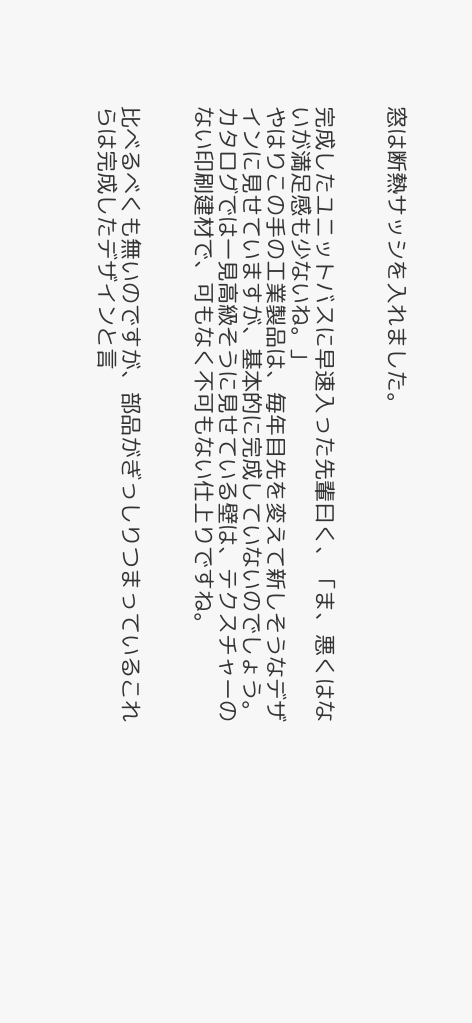窓は断熱サッシを入れました。


完成したユニットバスに早速入った先輩曰く、「ま、悪くはないが満足感も少ないね。」
やはりこの手の工業製品は、毎年目先を変えて新しそうなデザインに見せていますが、基本的に完成していないのでしょう。カタログでは一見高級そうに見せている壁は、テクスチャーのない印刷建材で、可もなく不可もない仕上りですね。


比べるべくも無いのですが、部品がぎっしりつまっているこれらは完成したデザインと言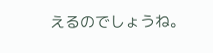えるのでしょうね。